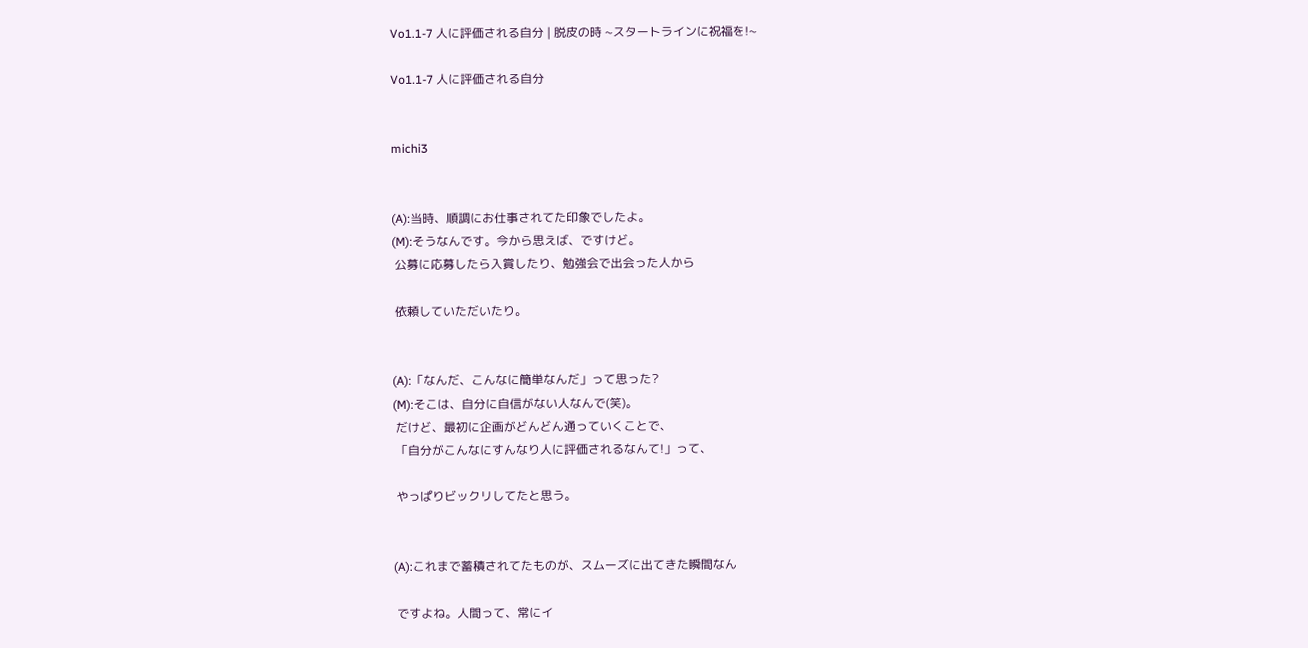Vo1.1-7 人に評価される自分 | 脱皮の時 ~スタートラインに祝福を!~

Vo1.1-7 人に評価される自分


michi3


(A):当時、順調にお仕事されてた印象でしたよ。
(M):そうなんです。今から思えば、ですけど。
 公募に応募したら入賞したり、勉強会で出会った人から

 依頼していただいたり。


(A):「なんだ、こんなに簡単なんだ」って思った?
(M):そこは、自分に自信がない人なんで(笑)。
 だけど、最初に企画がどんどん通っていくことで、
 「自分がこんなにすんなり人に評価されるなんて!」って、

 やっぱりビックリしてたと思う。


(A):これまで蓄積されてたものが、スムーズに出てきた瞬間なん

 ですよね。人間って、常にイ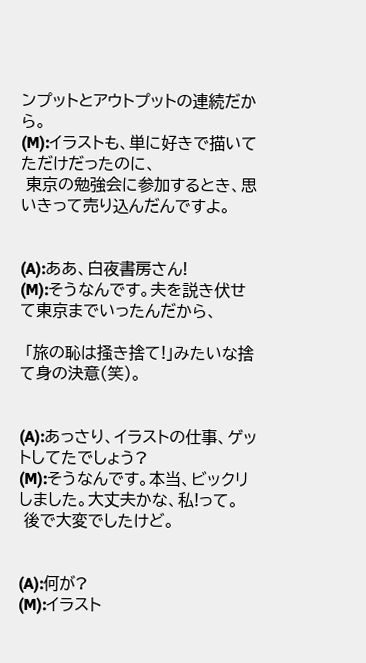ンプットとアウトプットの連続だから。
(M):イラストも、単に好きで描いてただけだったのに、
 東京の勉強会に参加するとき、思いきって売り込んだんですよ。


(A):ああ、白夜書房さん!
(M):そうなんです。夫を説き伏せて東京までいったんだから、

 「旅の恥は掻き捨て!」みたいな捨て身の決意(笑)。


(A):あっさり、イラストの仕事、ゲットしてたでしょう?
(M):そうなんです。本当、ビックリしました。大丈夫かな、私!って。
 後で大変でしたけど。


(A):何が?
(M):イラスト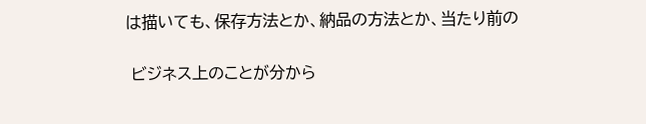は描いても、保存方法とか、納品の方法とか、当たり前の

 ビジネス上のことが分から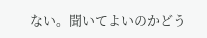ない。聞いてよいのかどう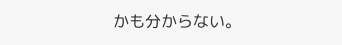かも分からない。